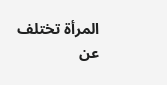المرأة تختلف عن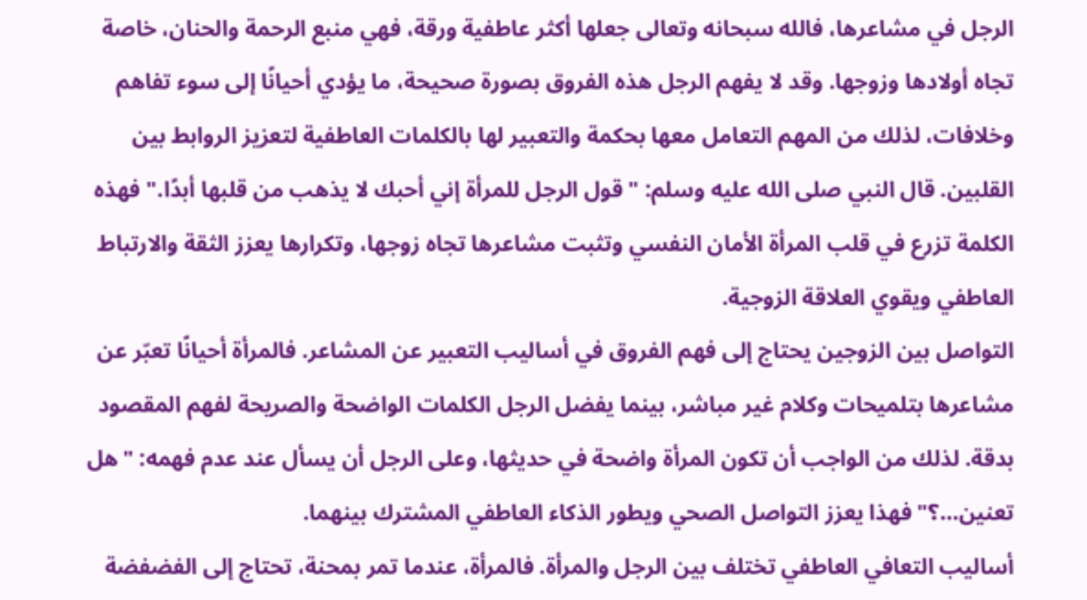الرجل في مشاعرها، فالله سبحانه وتعالى جعلها أكثر عاطفية ورقة، فهي منبع الرحمة والحنان، خاصة تجاه أولادها وزوجها. وقد لا يفهم الرجل هذه الفروق بصورة صحيحة، ما يؤدي أحيانًا إلى سوء تفاهم وخلافات، لذلك من المهم التعامل معها بحكمة والتعبير لها بالكلمات العاطفية لتعزيز الروابط بين القلبين. قال النبي صلى الله عليه وسلم: "قول الرجل للمرأة إني أحبك لا يذهب من قلبها أبدًا." فهذه الكلمة تزرع في قلب المرأة الأمان النفسي وتثبت مشاعرها تجاه زوجها، وتكرارها يعزز الثقة والارتباط العاطفي ويقوي العلاقة الزوجية.
التواصل بين الزوجين يحتاج إلى فهم الفروق في أساليب التعبير عن المشاعر. فالمرأة أحيانًا تعبّر عن مشاعرها بتلميحات وكلام غير مباشر، بينما يفضل الرجل الكلمات الواضحة والصريحة لفهم المقصود بدقة. لذلك من الواجب أن تكون المرأة واضحة في حديثها، وعلى الرجل أن يسأل عند عدم فهمه: "هل تعنين…؟" فهذا يعزز التواصل الصحي ويطور الذكاء العاطفي المشترك بينهما.
أساليب التعافي العاطفي تختلف بين الرجل والمرأة. فالمرأة، عندما تمر بمحنة، تحتاج إلى الفضفضة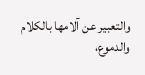والتعبير عن آلامها بالكلام والدموع،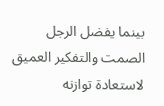بينما يفضل الرجل الصمت والتفكير العميق لاستعادة توازنه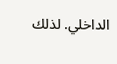الداخلي. لذلك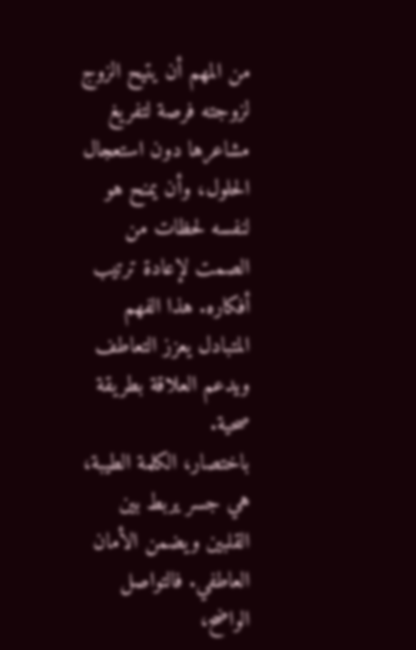من المهم أن يتيح الزوج لزوجته فرصة لتفريغ مشاعرها دون استعجال الحلول، وأن يمنح هو لنفسه لحظات من الصمت لإعادة ترتيب أفكاره. هذا الفهم المتبادل يعزز التعاطف ويدعم العلاقة بطريقة صحية.
باختصار، الكلمة الطيبة، هي جسر يربط بين القلبين ويضمن الأمان العاطفي. فالتواصل الواضح،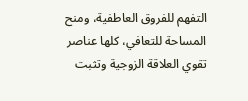التفهم للفروق العاطفية، ومنح المساحة للتعافي، كلها عناصر تقوي العلاقة الزوجية وتثبت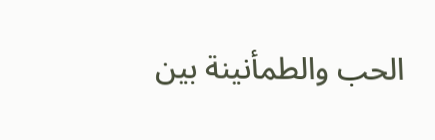الحب والطمأنينة بين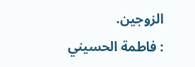الزوجين.
: فاطمة الحسيني